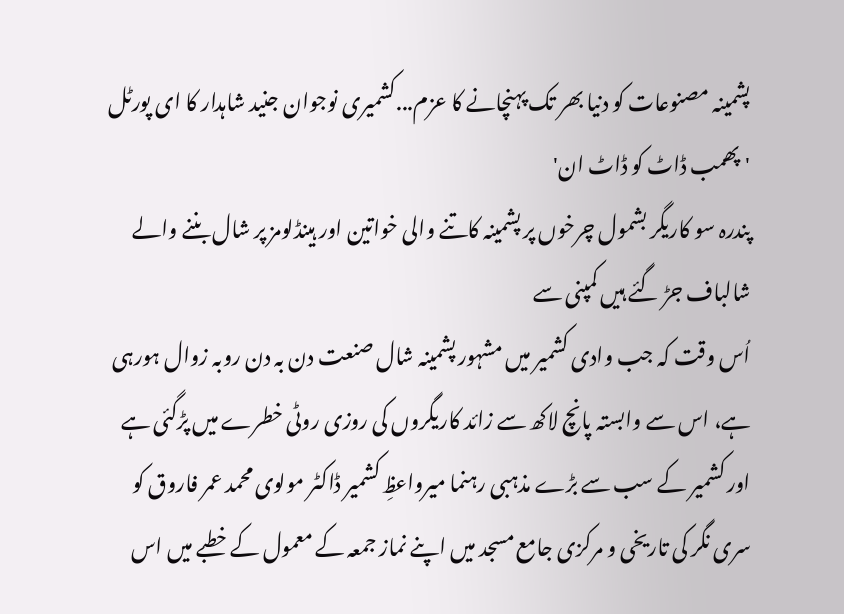پشمینہ مصنوعات کو دنیا بھر تک پہنچانے کا عزم...کشمیری نوجوان جنید شاہدار کا ای پورٹل 'پھمب ڈاٹ کو ڈاٹ ان'
پندرہ سو کاریگر بشمول چرخوں پر پشمینہ کاتنے والی خواتین اور ہینڈلومز پر شال بننے والے شالباف جڑ گئے ہیں کمپنی سے
اُس وقت کہ جب وادی کشمیر میں مشہور پشمینہ شال صنعت دن بہ دن روبہ زوال ہورہی ہے، اس سے وابستہ پانچ لاکھ سے زائد کاریگروں کی روزی روٹی خطرے میں پڑگئی ہے اور کشمیر کے سب سے بڑے مذہبی رہنما میرواعظِ کشمیر ڈاکٹر مولوی محمد عمر فاروق کو سری نگر کی تاریخی و مرکزی جامع مسجد میں اپنے نماز جمعہ کے معمول کے خطبے میں اس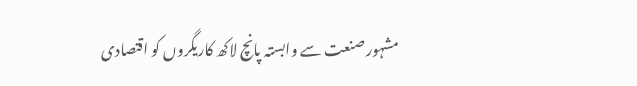مشہور صنعت سے وابستہ پانچ لاکھ کاریگروں کو اقتصادی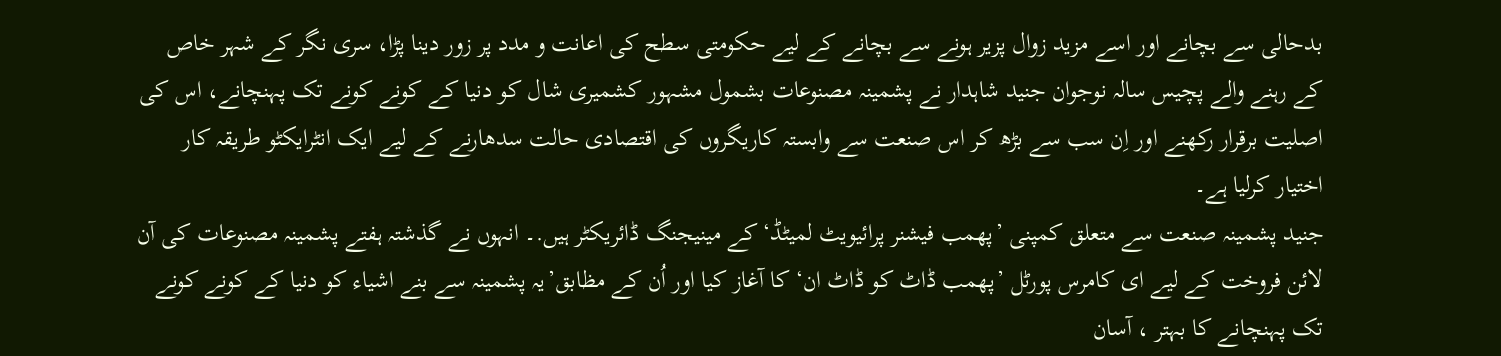بدحالی سے بچانے اور اسے مزید زوال پزیر ہونے سے بچانے کے لیے حکومتی سطح کی اعانت و مدد پر زور دینا پڑا، سری نگر کے شہر خاص کے رہنے والے پچیس سالہ نوجوان جنید شاہدار نے پشمینہ مصنوعات بشمول مشہور کشمیری شال کو دنیا کے کونے کونے تک پہنچانے، اس کی اصلیت برقرار رکھنے اور اِن سب سے بڑھ کر اس صنعت سے وابستہ کاریگروں کی اقتصادی حالت سدھارنے کے لیے ایک انٹرایکٹو طریقہ کار اختیار کرلیا ہے۔
جنید پشمینہ صنعت سے متعلق کمپنی ’پھمب فیشنر پرائیویٹ لمیٹڈ‘ کے مینیجنگ ڈائریکٹر ہیں.۔ انہوں نے گذشتہ ہفتے پشمینہ مصنوعات کی آن لائن فروخت کے لیے ای کامرس پورٹل ’پھمب ڈاٹ کو ڈاٹ ان‘ کا آغاز کیا اور اُن کے مظابق’یہ پشمینہ سے بنے اشیاء کو دنیا کے کونے کونے تک پہنچانے کا بہتر ، آسان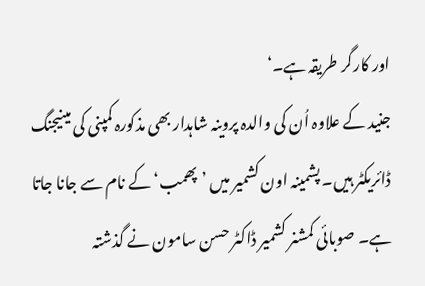اور کارگر طریقہ ہے۔‘
جنید کے علاوہ اُن کی والدہ پروینہ شاہدار بھی مذکورہ کمپنی کی مینیجنگ ڈائریکٹر ہیں۔ پشمینہ اون کشمیر میں ’پھمب‘ کے نام سے جانا جاتا ہے۔ صوبائی کمشنر کشمیر ڈاکٹر حسن سامون نے گذشتہ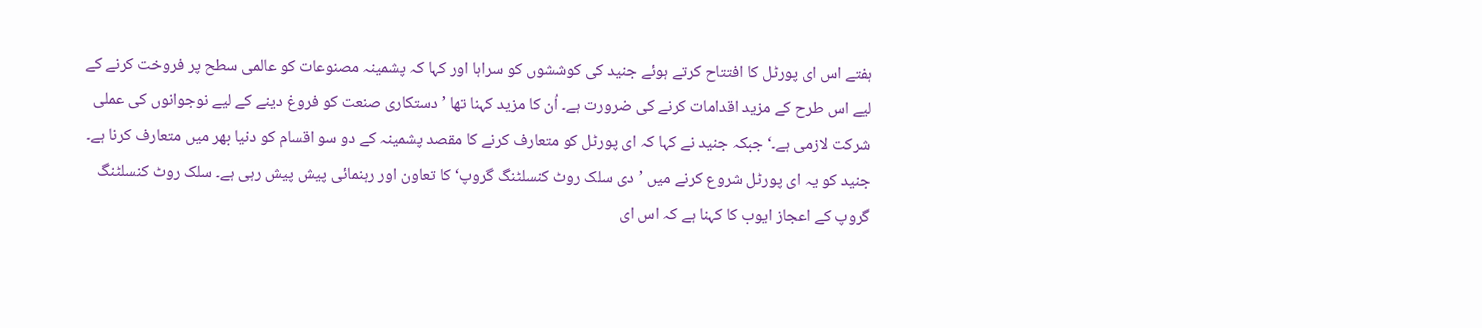ہفتے اس ای پورٹل کا افتتاح کرتے ہوئے جنید کی کوششوں کو سراہا اور کہا کہ پشمینہ مصنوعات کو عالمی سطح پر فروخت کرنے کے لیے اس طرح کے مزید اقدامات کرنے کی ضرورت ہے۔ اُن کا مزید کہنا تھا ’دستکاری صنعت کو فروغ دینے کے لیے نوجوانوں کی عملی شرکت لازمی ہے۔‘ جبکہ جنید نے کہا کہ ای پورٹل کو متعارف کرنے کا مقصد پشمینہ کے دو سو اقسام کو دنیا بھر میں متعارف کرنا ہے۔
جنید کو یہ ای پورٹل شروع کرنے میں ’دی سلک روٹ کنسلٹنگ گروپ‘ کا تعاون اور رہنمائی پیش پیش رہی ہے۔ سلک روٹ کنسلٹنگ گروپ کے اعجاز ایوب کا کہنا ہے کہ اس ای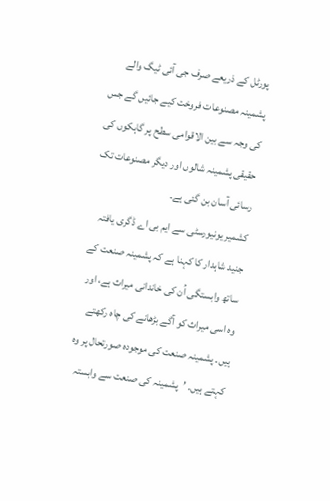پورٹل کے ذریعے صرف جی آئی ٹیگ والے پشمینہ مصنوعات فروخت کیے جائیں گے جس کی وجہ سے بین الاقوامی سطح پر گاہکوں کی حقیقی پشمینہ شالوں اور دیگر مصنوعات تک رسائی آسان بن گئی ہے۔
کشمیر یونیورسٹی سے ایم بی اے ڈگری یافتہ جنید شاہدار کا کہنا ہے کہ پشمینہ صنعت کے ساتھ وابستگی اُن کی خاندانی میراث ہے، اور وہ اسی میراث کو آگے بڑھانے کی چاہ رکھتے ہیں۔ پشمینہ صنعت کی موجودہ صورتحال پر وہ کہتے ہیں۔ ’پشمینہ کی صنعت سے وابستہ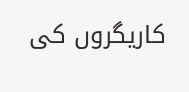کاریگروں کی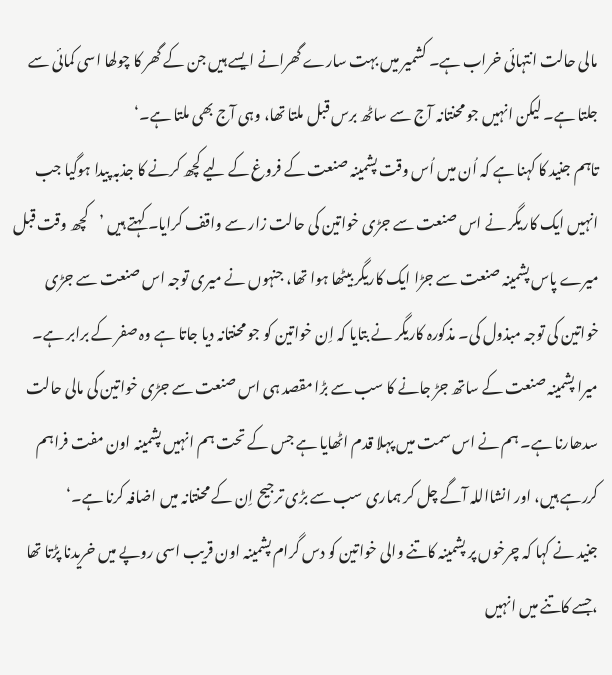مالی حالت انتہائی خراب ہے۔ کشمیر میں بہت سارے گھرانے ایسے ہیں جن کے گھر کا چولھا اسی کمائی سے جلتا ہے۔ لیکن انہیں جو محنتانہ آج سے ساٹھ برس قبل ملتا تھا، وہی آج بھی ملتا ہے۔‘
تاہم جنید کا کہنا ہے کہ اُن میں اُس وقت پشمینہ صنعت کے فروغ کے لیے کچھ کرنے کا جذبہ پیدا ہوگیا جب انہیں ایک کاریگر نے اس صنعت سے جڑی خواتین کی حالت زار سے واقف کرایا۔ کہتے ہیں ’کچھ وقت قبل میرے پاس پشمینہ صنعت سے جڑا ایک کاریگر بیٹھا ہوا تھا، جنہوں نے میری توجہ اس صنعت سے جڑی خواتین کی توجہ مبذول کی۔ مذکورہ کاریگر نے بتایا کہ اِن خواتین کو جو محنتانہ دیا جاتا ہے وہ صفر کے برابر ہے۔ میرا پشمینہ صنعت کے ساتھ جڑ جانے کا سب سے بڑا مقصد ہی اس صنعت سے جڑی خواتین کی مالی حالت سدھارنا ہے۔ ہم نے اس سمت میں پہلا قدم اٹھایا ہے جس کے تحت ہم انہیں پشمینہ اون مفت فراہم کررہے ہیں، اور انشااللہ آگے چل کر ہماری سب سے بڑی ترجیح اِن کے محنتانہ میں اضافہ کرنا ہے۔‘
جنید نے کہا کہ چرخوں پر پشمینہ کاتنے والی خواتین کو دس گرام پشمینہ اون قریب اسی روپے میں خریدنا پڑتا تھا ،جسے کاتنے میں انہیں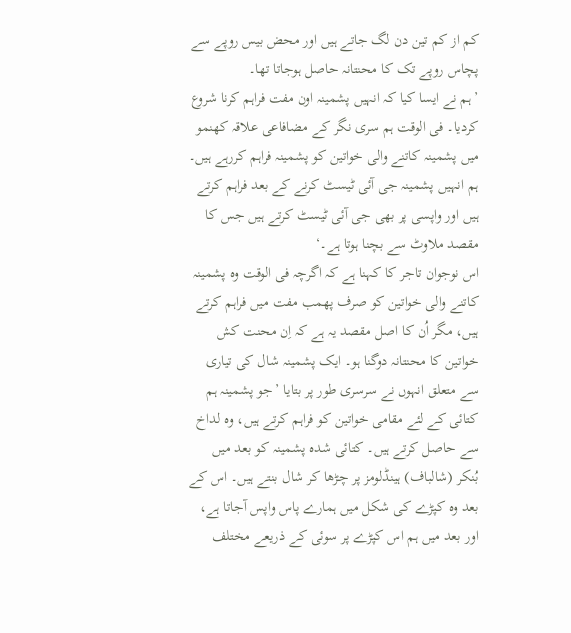کم از کم تین دن لگ جاتے ہیں اور محض بیس روپے سے پچاس روپے تک کا محنتانہ حاصل ہوجاتا تھا۔
’ہم نے ایسا کیا کہ انہیں پشمینہ اون مفت فراہم کرنا شروع کردیا۔ فی الوقت ہم سری نگر کے مضافاعی علاقہ کھنمو میں پشمینہ کاتنے والی خواتین کو پشمینہ فراہم کررہے ہیں۔ ہم انہیں پشمینہ جی آئی ٹیسٹ کرنے کے بعد فراہم کرتے ہیں اور واپسی پر بھی جی آئی ٹیسٹ کرتے ہیں جس کا مقصد ملاوٹ سے بچنا ہوتا ہے۔‘
اس نوجوان تاجر کا کہنا ہے کہ اگرچہ فی الوقت وہ پشمینہ کاتنے والی خواتین کو صرف پھمب مفت میں فراہم کرتے ہیں، مگر اُن کا اصل مقصد یہ ہے کہ اِن محنت کش خواتین کا محنتانہ دوگنا ہو۔ ایک پشمینہ شال کی تیاری سے متعلق انہوں نے سرسری طور پر بتایا ’جو پشمینہ ہم کتائی کے لئے مقامی خواتین کو فراہم کرتے ہیں، وہ لداخ سے حاصل کرتے ہیں۔ کتائی شدہ پشمینہ کو بعد میں بُنکر (شالباف) ہینڈلومز پر چڑھا کر شال بنتے ہیں۔ اس کے بعد وہ کپڑے کی شکل میں ہمارے پاس واپس آجاتا ہے، اور بعد میں ہم اس کپڑے پر سوئی کے ذریعے مختلف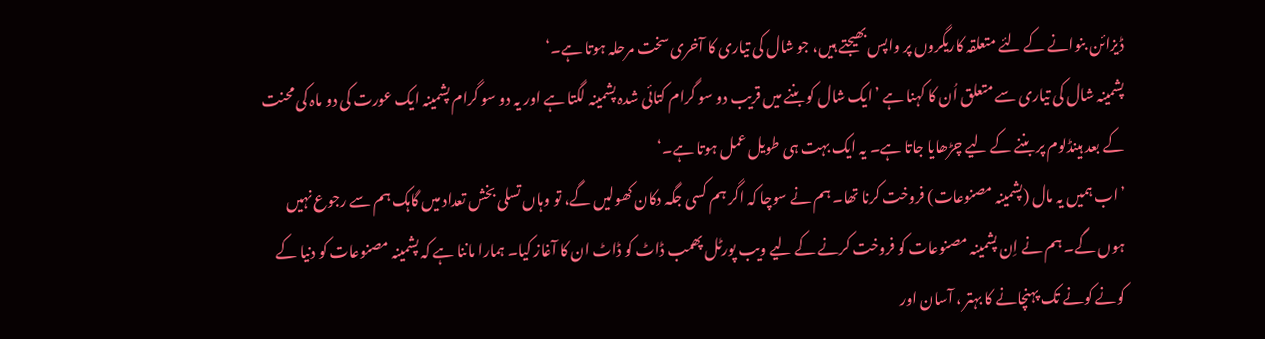ڈیزائن بنوانے کے لئے متعلقہ کاریگروں پر واپس بھیجتے ہیں، جو شال کی تیاری کا آخری سخت مرحلہ ہوتا ہے۔‘
پشمینہ شال کی تیاری سے متعلق اُن کا کہنا ہے ’ایک شال کو بننے میں قریب دو سو گرام کتائی شدہ پشمینہ لگتا ہے اور یہ دو سو گرام پشمینہ ایک عورت کی دو ماہ کی محنت کے بعد ہینڈلوم پر بننے کے لیے چڑھایا جاتا ہے۔ یہ ایک بہت ہی طویل عمل ہوتا ہے۔‘
’اب ہمیں یہ مال (پشمینہ مصنوعات) فروخت کرنا تھا۔ ہم نے سوچا کہ اگر ہم کسی جگہ دکان کھولیں گے، تو وہاں تسلی بخش تعداد میں گاہک ہم سے رجوع نہیں ہوں گے۔ ہم نے اِن پشمینہ مصنوعات کو فروخت کرنے کے لیے ویب پورٹل پھمب ڈاٹ کو ڈاٹ ان کا آغاز کیا۔ ہمارا ماننا ہے کہ پشمینہ مصنوعات کو دنیا کے کونے کونے تک پہنچانے کا بہتر ، آسان اور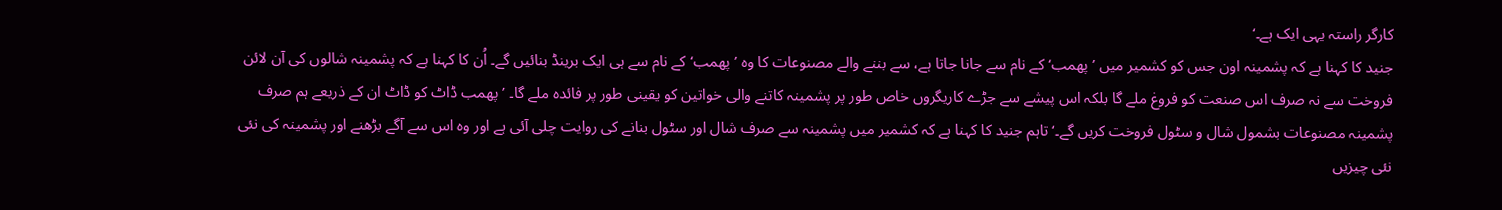کارگر راستہ یہی ایک ہے۔‘
جنید کا کہنا ہے کہ پشمینہ اون جس کو کشمیر میں ’پھمب‘ کے نام سے جانا جاتا ہے، سے بننے والے مصنوعات کا وہ ’پھمب‘ کے نام سے ہی ایک برینڈ بنائیں گے۔ اُن کا کہنا ہے کہ پشمینہ شالوں کی آن لائن فروخت سے نہ صرف اس صنعت کو فروغ ملے گا بلکہ اس پیشے سے جڑے کاریگروں خاص طور پر پشمینہ کاتنے والی خواتین کو یقینی طور پر فائدہ ملے گا۔ ’پھمب ڈاٹ کو ڈاٹ ان کے ذریعے ہم صرف پشمینہ مصنوعات بشمول شال و سٹول فروخت کریں گے۔‘ تاہم جنید کا کہنا ہے کہ کشمیر میں پشمینہ سے صرف شال اور سٹول بنانے کی روایت چلی آئی ہے اور وہ اس سے آگے بڑھنے اور پشمینہ کی نئی نئی چیزیں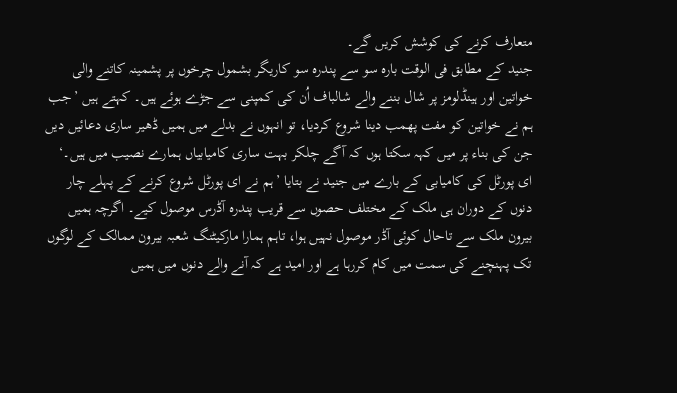متعارف کرنے کی کوشش کریں گے۔
جنید کے مطابق فی الوقت بارہ سو سے پندرہ سو کاریگر بشمول چرخوں پر پشمینہ کاتنے والی خواتین اور ہینڈلومز پر شال بننے والے شالباف اُن کی کمپنی سے جڑے ہوئے ہیں۔ کہتے ہیں ’جب ہم نے خواتین کو مفت پھمب دینا شروع کردیا، تو انہوں نے بدلے میں ہمیں ڈھیر ساری دعائیں دیں جن کی بناء پر میں کہہ سکتا ہوں کہ آگے چلکر بہت ساری کامیابیاں ہمارے نصیب میں ہیں۔‘
ای پورٹل کی کامیابی کے بارے میں جنید نے بتایا ’ہم نے ای پورٹل شروع کرنے کے پہلے چار دنوں کے دوران ہی ملک کے مختلف حصوں سے قریب پندرہ آڈرس موصول کیے۔ اگرچہ ہمیں بیرون ملک سے تاحال کوئی آڈر موصول نہیں ہوا، تاہم ہمارا مارکیٹنگ شعبہ بیرون ممالک کے لوگوں تک پہنچنے کی سمت میں کام کررہا ہے اور امید ہے کہ آنے والے دنوں میں ہمیں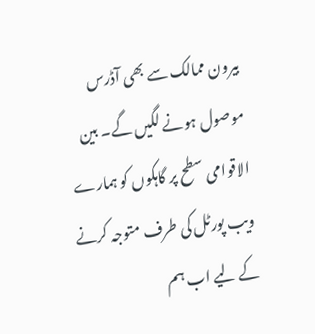بیرون ممالک سے بھی آڈرس موصول ہونے لگیں گے۔ بین الاقوامی سطح پر گاہکوں کو ہمارے ویب پورٹل کی طرف متوجہ کرنے کے لیے اب ہم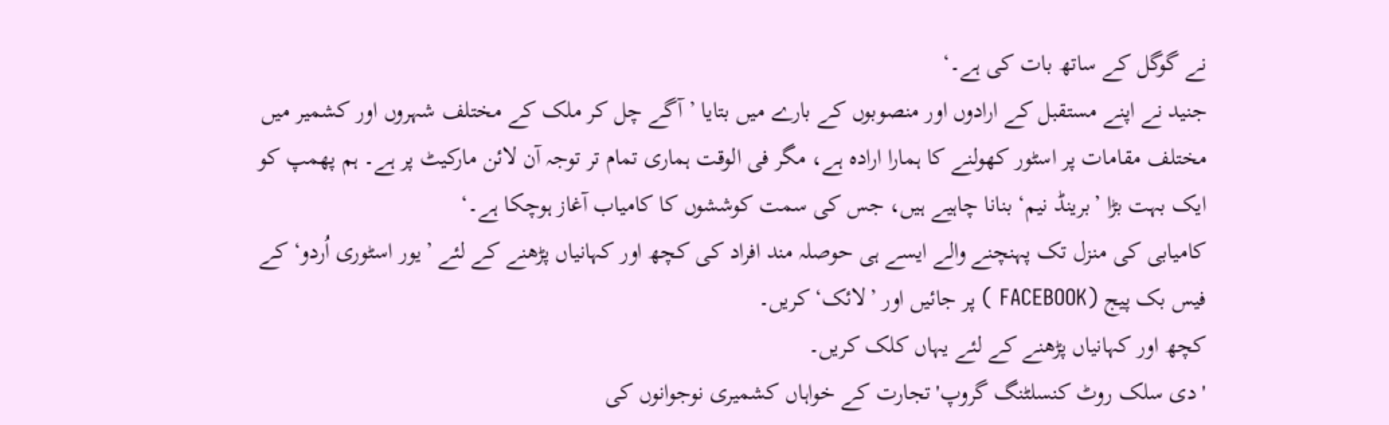نے گوگل کے ساتھ بات کی ہے۔‘
جنید نے اپنے مستقبل کے ارادوں اور منصوبوں کے بارے میں بتایا ’آگے چل کر ملک کے مختلف شہروں اور کشمیر میں مختلف مقامات پر اسٹور کھولنے کا ہمارا ارادہ ہے، مگر فی الوقت ہماری تمام تر توجہ آن لائن مارکیٹ پر ہے۔ ہم پھمپ کو ایک بہت بڑا ’برینڈ نیم‘ بنانا چاہیے ہیں، جس کی سمت کوششوں کا کامیاب آغاز ہوچکا ہے۔‘
کامیابی کی منزل تک پہنچنے والے ایسے ہی حوصلہ مند افراد کی کچھ اور کہانیاں پڑھنے کے لئے ’یور اسٹوری اُردو‘ کے فیس بک پیج (FACEBOOK ) پر جائیں اور ’لائک‘ کریں۔
کچھ اور کہانیاں پڑھنے کے لئے یہاں کلک کریں۔
'دی سلک روٹ کنسلٹنگ گروپ' تجارت کے خواہاں کشمیری نوجوانوں کی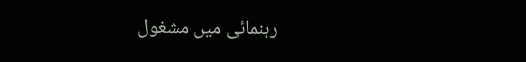رہنمائی میں مشغول